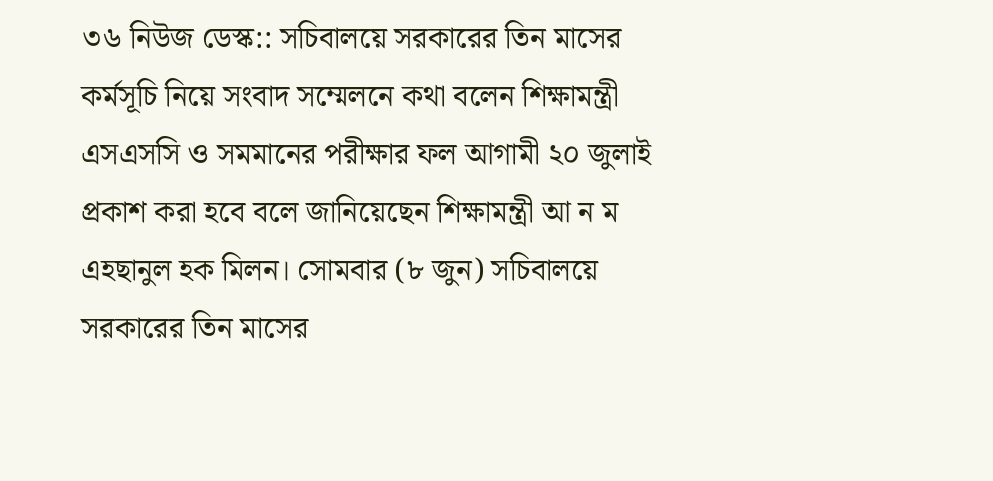৩৬ নিউজ ডেস্ক:: সচিবালয়ে সরকারের তিন মাসের কর্মসূচি নিয়ে সংবাদ সম্মেলনে কথা বলেন শিক্ষামন্ত্রী
এসএসসি ও সমমানের পরীক্ষার ফল আগামী ২০ জুলাই প্রকাশ করা হবে বলে জানিয়েছেন শিক্ষামন্ত্রী আ ন ম এহছানুল হক মিলন। সোমবার (৮ জুন) সচিবালয়ে সরকারের তিন মাসের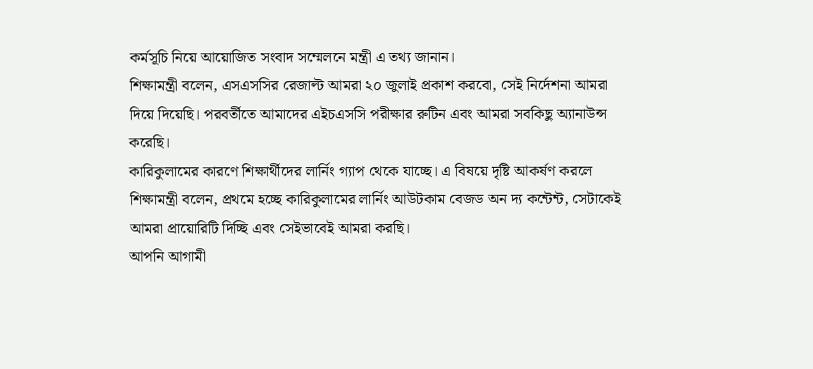কর্মসূচি নিয়ে আয়োজিত সংবাদ সম্মেলনে মন্ত্রী এ তথ্য জানান।
শিক্ষামন্ত্রী বলেন, এসএসসির রেজাল্ট আমরা ২০ জুলাই প্রকাশ করবো, সেই নির্দেশনা আমরা দিয়ে দিয়েছি। পরবর্তীতে আমাদের এইচএসসি পরীক্ষার রুটিন এবং আমরা সবকিছু অ্যানাউন্স করেছি।
কারিকুলামের কারণে শিক্ষার্থীদের লার্নিং গ্যাপ থেকে যাচ্ছে। এ বিষয়ে দৃষ্টি আকর্ষণ করলে শিক্ষামন্ত্রী বলেন, প্রথমে হচ্ছে কারিকুলামের লার্নিং আউটকাম বেজড অন দ্য কন্টেন্ট, সেটাকেই আমরা প্রায়োরিটি দিচ্ছি এবং সেইভাবেই আমরা করছি।
আপনি আগামী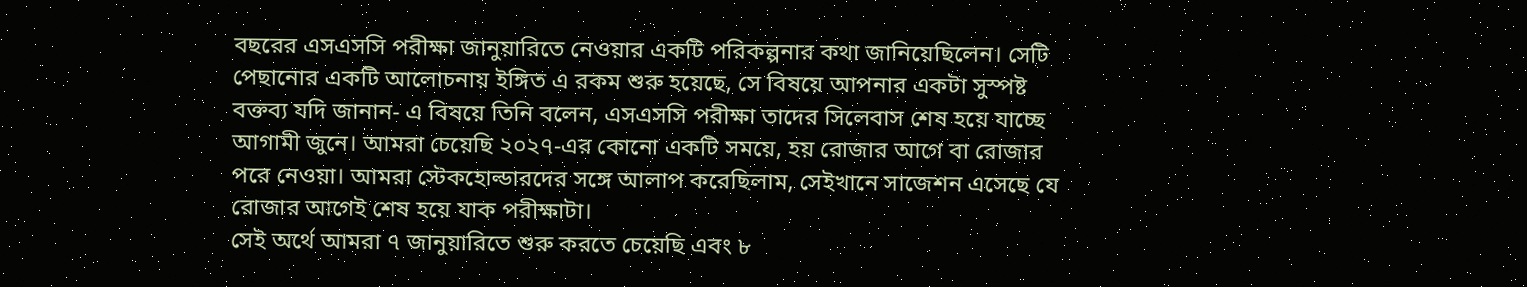বছরের এসএসসি পরীক্ষা জানুয়ারিতে নেওয়ার একটি পরিকল্পনার কথা জানিয়েছিলেন। সেটি পেছানোর একটি আলোচনায় ইঙ্গিত এ রকম শুরু হয়েছে, সে বিষয়ে আপনার একটা সুস্পষ্ট বক্তব্য যদি জানান- এ বিষয়ে তিনি বলেন, এসএসসি পরীক্ষা তাদের সিলেবাস শেষ হয়ে যাচ্ছে আগামী জুনে। আমরা চেয়েছি ২০২৭-এর কোনো একটি সময়ে, হয় রোজার আগে বা রোজার পরে নেওয়া। আমরা স্টেকহোল্ডারদের সঙ্গে আলাপ করেছিলাম, সেইখানে সাজেশন এসেছে যে রোজার আগেই শেষ হয়ে যাক পরীক্ষাটা।
সেই অর্থে আমরা ৭ জানুয়ারিতে শুরু করতে চেয়েছি এবং ৮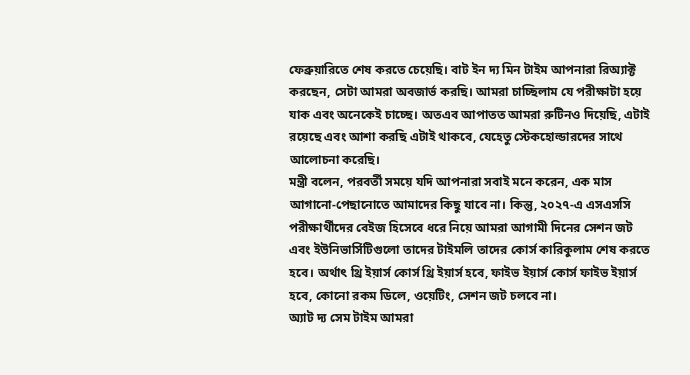ফেব্রুয়ারিতে শেষ করতে চেয়েছি। বাট ইন দ্য মিন টাইম আপনারা রিঅ্যাক্ট করছেন, সেটা আমরা অবজার্ভ করছি। আমরা চাচ্ছিলাম যে পরীক্ষাটা হয়ে যাক এবং অনেকেই চাচ্ছে। অতএব আপাতত আমরা রুটিনও দিয়েছি, এটাই রয়েছে এবং আশা করছি এটাই থাকবে, যেহেতু স্টেকহোল্ডারদের সাথে আলোচনা করেছি।
মন্ত্রী বলেন, পরবর্তী সময়ে যদি আপনারা সবাই মনে করেন, এক মাস আগানো-পেছানোতে আমাদের কিছু যাবে না। কিন্তু, ২০২৭-এ এসএসসি পরীক্ষার্থীদের বেইজ হিসেবে ধরে নিয়ে আমরা আগামী দিনের সেশন জট এবং ইউনিভার্সিটিগুলো তাদের টাইমলি তাদের কোর্স কারিকুলাম শেষ করতে হবে। অর্থাৎ থ্রি ইয়ার্স কোর্স থ্রি ইয়ার্স হবে, ফাইভ ইয়ার্স কোর্স ফাইভ ইয়ার্স হবে, কোনো রকম ডিলে, ওয়েটিং, সেশন জট চলবে না।
অ্যাট দ্য সেম টাইম আমরা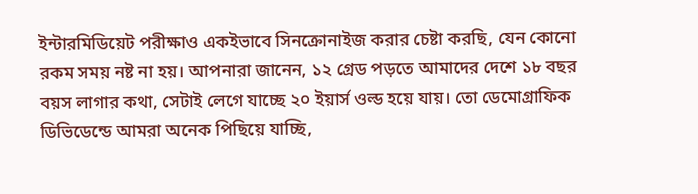ইন্টারমিডিয়েট পরীক্ষাও একইভাবে সিনক্রোনাইজ করার চেষ্টা করছি, যেন কোনো রকম সময় নষ্ট না হয়। আপনারা জানেন, ১২ গ্রেড পড়তে আমাদের দেশে ১৮ বছর বয়স লাগার কথা, সেটাই লেগে যাচ্ছে ২০ ইয়ার্স ওল্ড হয়ে যায়। তো ডেমোগ্রাফিক ডিভিডেন্ডে আমরা অনেক পিছিয়ে যাচ্ছি,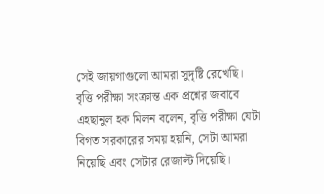সেই জায়গাগুলো আমরা সুদৃষ্টি রেখেছি।
বৃত্তি পরীক্ষা সংক্রান্ত এক প্রশ্নের জবাবে এহছানুল হক মিলন বলেন, বৃত্তি পরীক্ষা যেটা বিগত সরকারের সময় হয়নি, সেটা আমরা নিয়েছি এবং সেটার রেজাল্ট দিয়েছি।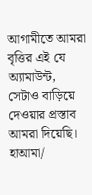আগামীতে আমরা বৃত্তির এই যে অ্যামাউন্ট, সেটাও বাড়িয়ে দেওয়ার প্রস্তাব আমরা দিয়েছি।
হাআমা/